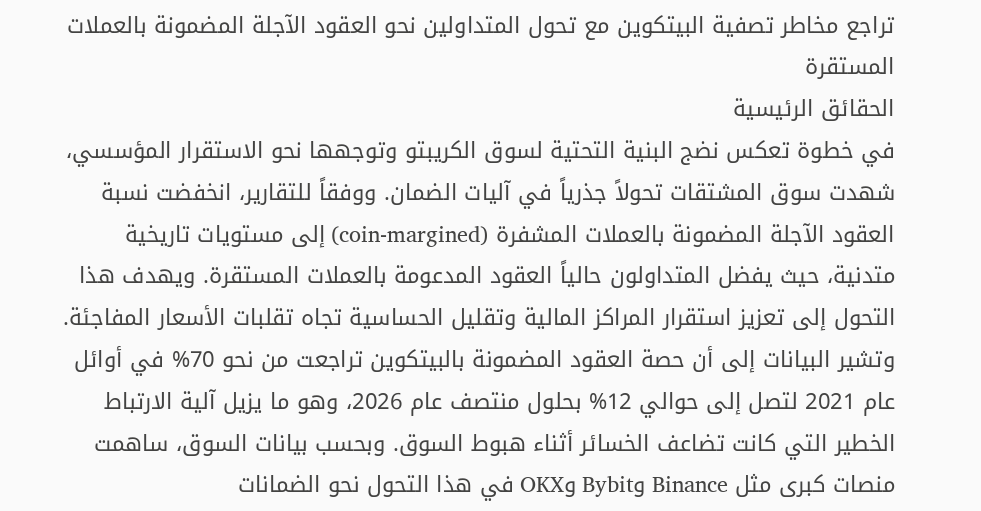تراجع مخاطر تصفية البيتكوين مع تحول المتداولين نحو العقود الآجلة المضمونة بالعملات المستقرة
الحقائق الرئيسية
في خطوة تعكس نضج البنية التحتية لسوق الكريبتو وتوجهها نحو الاستقرار المؤسسي، شهدت سوق المشتقات تحولاً جذرياً في آليات الضمان. ووفقاً للتقارير، انخفضت نسبة العقود الآجلة المضمونة بالعملات المشفرة (coin-margined) إلى مستويات تاريخية متدنية، حيث يفضل المتداولون حالياً العقود المدعومة بالعملات المستقرة. ويهدف هذا التحول إلى تعزيز استقرار المراكز المالية وتقليل الحساسية تجاه تقلبات الأسعار المفاجئة.
وتشير البيانات إلى أن حصة العقود المضمونة بالبيتكوين تراجعت من نحو 70% في أوائل عام 2021 لتصل إلى حوالي 12% بحلول منتصف عام 2026، وهو ما يزيل آلية الارتباط الخطير التي كانت تضاعف الخسائر أثناء هبوط السوق. وبحسب بيانات السوق، ساهمت منصات كبرى مثل Binance وBybit وOKX في هذا التحول نحو الضمانات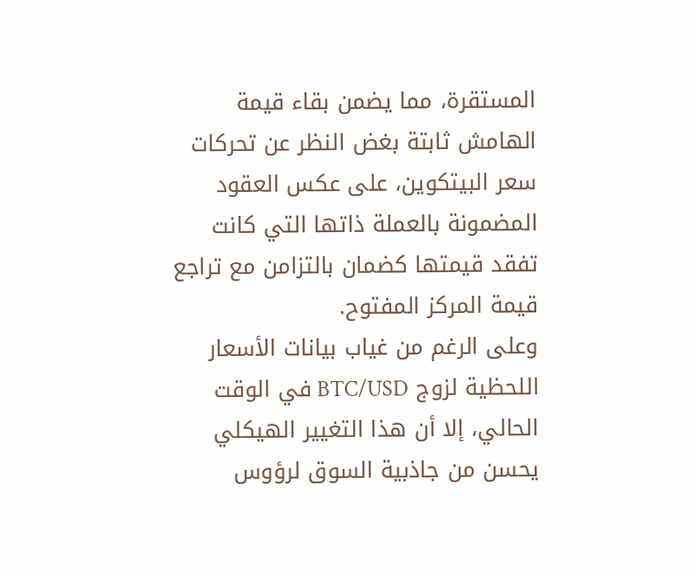المستقرة، مما يضمن بقاء قيمة الهامش ثابتة بغض النظر عن تحركات سعر البيتكوين، على عكس العقود المضمونة بالعملة ذاتها التي كانت تفقد قيمتها كضمان بالتزامن مع تراجع قيمة المركز المفتوح.
وعلى الرغم من غياب بيانات الأسعار اللحظية لزوج BTC/USD في الوقت الحالي، إلا أن هذا التغيير الهيكلي يحسن من جاذبية السوق لرؤوس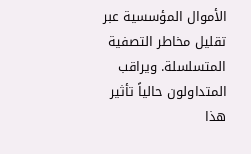الأموال المؤسسية عبر تقليل مخاطر التصفية المتسلسلة. ويراقب المتداولون حالياً تأثير هذا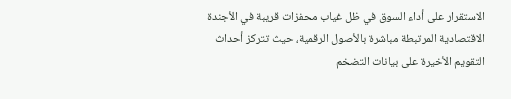الاستقرار على أداء السوق في ظل غياب محفزات قريبة في الأجندة الاقتصادية المرتبطة مباشرة بالأصول الرقمية، حيث تتركز أحداث التقويم الأخيرة على بيانات التضخم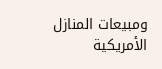ومبيعات المنازل الأمريكية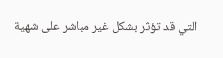التي قد تؤثر بشكل غير مباشر على شهية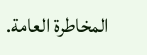المخاطرة العامة.